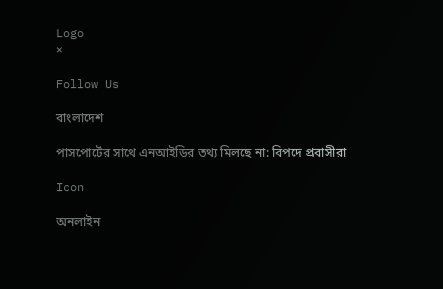Logo
×

Follow Us

বাংলাদেশ

পাসপোর্টের সাথে এনআইডির তথ্য মিলছে না: বিপদে প্রবাসীরা

Icon

অনলাইন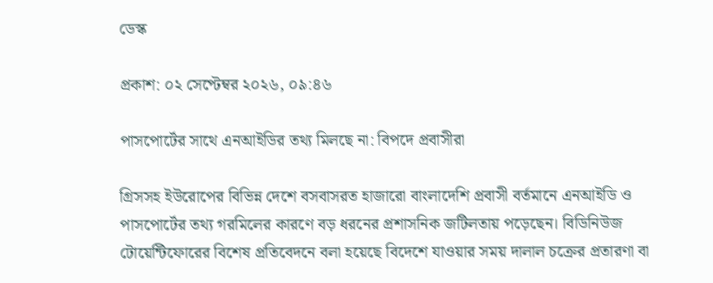ডেস্ক

প্রকাশ: ০২ সেপ্টেম্বর ২০২৬, ০৯:৪৬

পাসপোর্টের সাথে এনআইডির তথ্য মিলছে না: বিপদে প্রবাসীরা

গ্রিসসহ ইউরোপের বিভিন্ন দেশে বসবাসরত হাজারো বাংলাদেশি প্রবাসী বর্তমানে এনআইডি ও পাসপোর্টের তথ্য গরমিলের কারণে বড় ধরনের প্রশাসনিক জটিলতায় পড়েছেন। বিডিনিউজ টোয়েন্টিফোরের বিশেষ প্রতিবেদনে বলা হয়েছে বিদেশে যাওয়ার সময় দালাল চক্রের প্রতারণা বা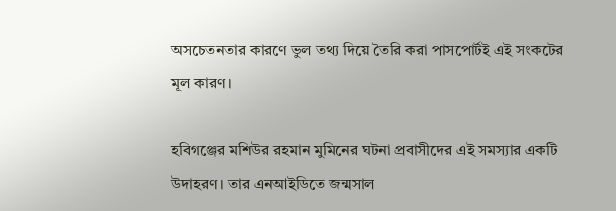অসচেতনতার কারণে ভুল তথ্য দিয়ে তৈরি করা পাসপোর্টই এই সংকটের মূল কারণ।

হবিগঞ্জের মশিউর রহমান মুমিনের ঘটনা প্রবাসীদের এই সমস্যার একটি উদাহরণ। তার এনআইডিতে জন্মসাল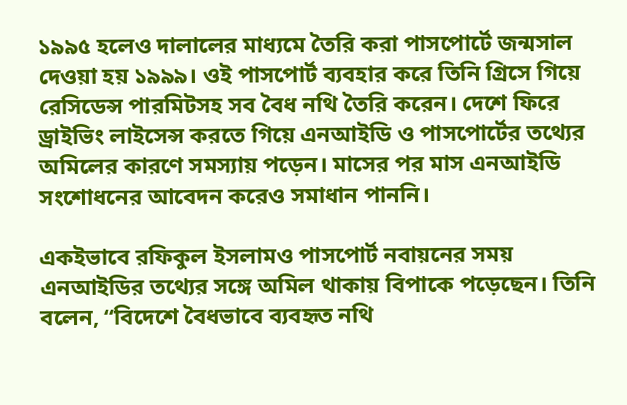১৯৯৫ হলেও দালালের মাধ্যমে তৈরি করা পাসপোর্টে জন্মসাল দেওয়া হয় ১৯৯৯। ওই পাসপোর্ট ব্যবহার করে তিনি গ্রিসে গিয়ে রেসিডেন্স পারমিটসহ সব বৈধ নথি তৈরি করেন। দেশে ফিরে ড্রাইভিং লাইসেন্স করতে গিয়ে এনআইডি ও পাসপোর্টের তথ্যের অমিলের কারণে সমস্যায় পড়েন। মাসের পর মাস এনআইডি সংশোধনের আবেদন করেও সমাধান পাননি।

একইভাবে রফিকুল ইসলামও পাসপোর্ট নবায়নের সময় এনআইডির তথ্যের সঙ্গে অমিল থাকায় বিপাকে পড়েছেন। তিনি বলেন, “বিদেশে বৈধভাবে ব্যবহৃত নথি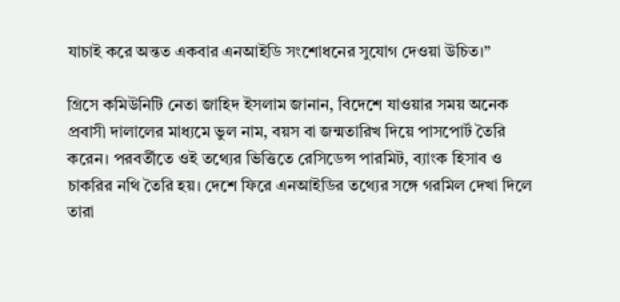যাচাই করে অন্তত একবার এনআইডি সংশোধনের সুযোগ দেওয়া উচিত।”

গ্রিসে কমিউনিটি নেতা জাহিদ ইসলাম জানান, বিদেশে যাওয়ার সময় অনেক প্রবাসী দালালের মাধ্যমে ভুল নাম, বয়স বা জন্মতারিখ দিয়ে পাসপোর্ট তৈরি করেন। পরবর্তীতে ওই তথ্যের ভিত্তিতে রেসিডেন্স পারমিট, ব্যাংক হিসাব ও চাকরির নথি তৈরি হয়। দেশে ফিরে এনআইডির তথ্যের সঙ্গে গরমিল দেখা দিলে তারা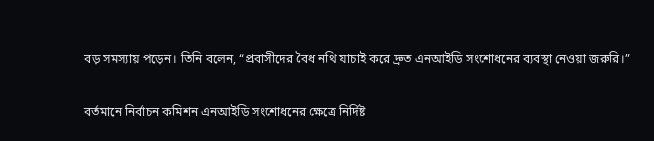বড় সমস্যায় পড়েন। তিনি বলেন, “প্রবাসীদের বৈধ নথি যাচাই করে দ্রুত এনআইডি সংশোধনের ব্যবস্থা নেওয়া জরুরি।”

বর্তমানে নির্বাচন কমিশন এনআইডি সংশোধনের ক্ষেত্রে নির্দিষ্ট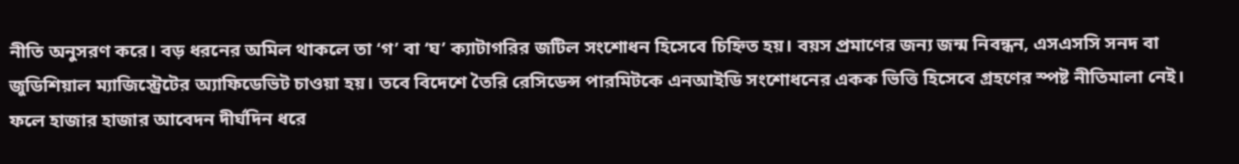নীতি অনুসরণ করে। বড় ধরনের অমিল থাকলে তা ‘গ’ বা ‘ঘ’ ক্যাটাগরির জটিল সংশোধন হিসেবে চিহ্নিত হয়। বয়স প্রমাণের জন্য জন্ম নিবন্ধন, এসএসসি সনদ বা জুডিশিয়াল ম্যাজিস্ট্রেটের অ্যাফিডেভিট চাওয়া হয়। তবে বিদেশে তৈরি রেসিডেন্স পারমিটকে এনআইডি সংশোধনের একক ভিত্তি হিসেবে গ্রহণের স্পষ্ট নীতিমালা নেই। ফলে হাজার হাজার আবেদন দীর্ঘদিন ধরে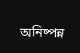অনিষ্পন্ন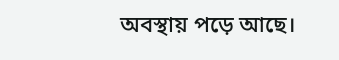অবস্থায় পড়ে আছে।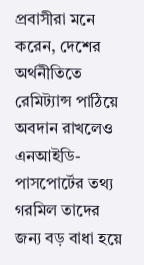প্রবাসীরা মনে করেন, দেশের অর্থনীতিতে রেমিট্যান্স পাঠিয়ে অবদান রাখলেও এনআইডি-পাসপোর্টের তথ্য গরমিল তাদের জন্য বড় বাধা হয়ে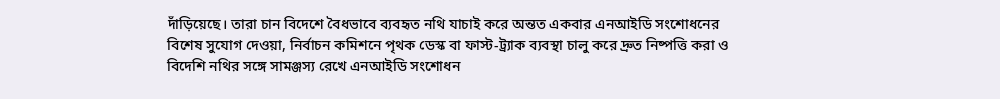দাঁড়িয়েছে। তারা চান বিদেশে বৈধভাবে ব্যবহৃত নথি যাচাই করে অন্তত একবার এনআইডি সংশোধনের বিশেষ সুযোগ দেওয়া, নির্বাচন কমিশনে পৃথক ডেস্ক বা ফাস্ট-ট্র্যাক ব্যবস্থা চালু করে দ্রুত নিষ্পত্তি করা ও বিদেশি নথির সঙ্গে সামঞ্জস্য রেখে এনআইডি সংশোধন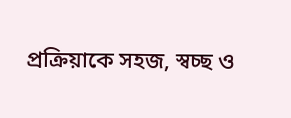প্রক্রিয়াকে সহজ, স্বচ্ছ ও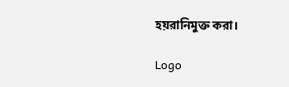হয়রানিমুক্ত করা।

Logo